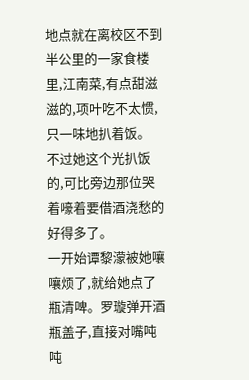地点就在离校区不到半公里的一家食楼里,江南菜,有点甜滋滋的,项叶吃不太惯,只一味地扒着饭。
不过她这个光扒饭的,可比旁边那位哭着嚎着要借酒浇愁的好得多了。
一开始谭黎濛被她嚷嚷烦了,就给她点了瓶清啤。罗璇弹开酒瓶盖子,直接对嘴吨吨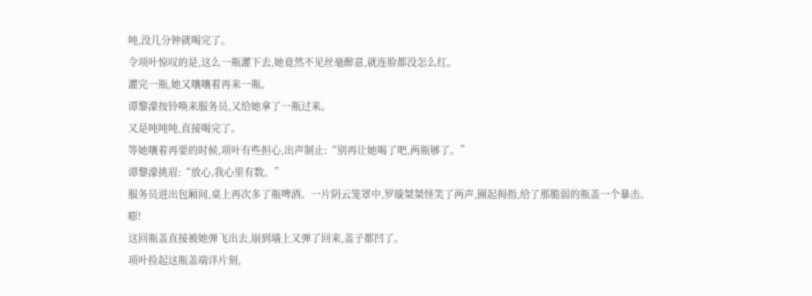吨,没几分钟就喝完了。
令项叶惊叹的是,这么一瓶灌下去,她竟然不见丝毫醉意,就连脸都没怎么红。
灌完一瓶,她又嚷嚷着再来一瓶。
谭黎濛按铃唤来服务员,又给她拿了一瓶过来。
又是吨吨吨,直接喝完了。
等她嚷着再要的时候,项叶有些担心,出声制止:“别再让她喝了吧,两瓶够了。”
谭黎濛挑眉:“放心,我心里有数。”
服务员进出包厢间,桌上再次多了瓶啤酒。一片阴云笼罩中,罗璇桀桀怪笑了两声,圈起拇指,给了那脆弱的瓶盖一个暴击。
嘭!
这回瓶盖直接被她弹飞出去,崩到墙上又弹了回来,盖子都凹了。
项叶捡起这瓶盖端详片刻,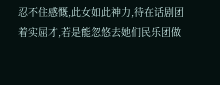忍不住感慨,此女如此神力,待在话剧团着实屈才,若是能忽悠去她们民乐团做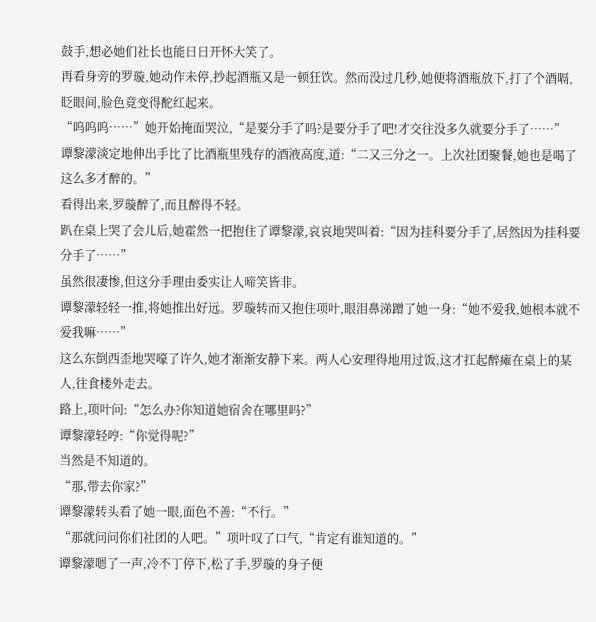鼓手,想必她们社长也能日日开怀大笑了。
再看身旁的罗璇,她动作未停,抄起酒瓶又是一顿狂饮。然而没过几秒,她便将酒瓶放下,打了个酒嗝,眨眼间,脸色竟变得酡红起来。
“呜呜呜……”她开始掩面哭泣,“是要分手了吗?是要分手了吧!才交往没多久就要分手了……”
谭黎濛淡定地伸出手比了比酒瓶里残存的酒液高度,道:“二又三分之一。上次社团聚餐,她也是喝了这么多才醉的。”
看得出来,罗璇醉了,而且醉得不轻。
趴在桌上哭了会儿后,她霍然一把抱住了谭黎濛,哀哀地哭叫着:“因为挂科要分手了,居然因为挂科要分手了……”
虽然很凄惨,但这分手理由委实让人啼笑皆非。
谭黎濛轻轻一推,将她推出好远。罗璇转而又抱住项叶,眼泪鼻涕蹭了她一身:“她不爱我,她根本就不爱我嘛……”
这么东倒西歪地哭嚎了许久,她才渐渐安静下来。两人心安理得地用过饭,这才扛起醉瘫在桌上的某人,往食楼外走去。
路上,项叶问:“怎么办?你知道她宿舍在哪里吗?”
谭黎濛轻哼:“你觉得呢?”
当然是不知道的。
“那,带去你家?”
谭黎濛转头看了她一眼,面色不善:“不行。”
“那就问问你们社团的人吧。”项叶叹了口气,“肯定有谁知道的。”
谭黎濛嗯了一声,冷不丁停下,松了手,罗璇的身子便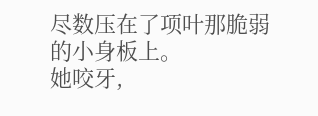尽数压在了项叶那脆弱的小身板上。
她咬牙,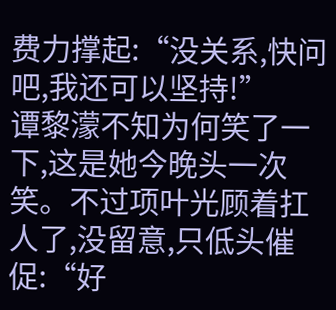费力撑起:“没关系,快问吧,我还可以坚持!”
谭黎濛不知为何笑了一下,这是她今晚头一次笑。不过项叶光顾着扛人了,没留意,只低头催促:“好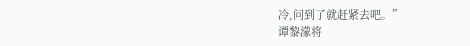冷,问到了就赶紧去吧。”
谭黎濛将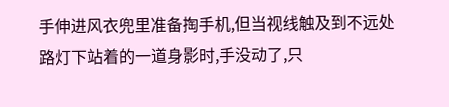手伸进风衣兜里准备掏手机,但当视线触及到不远处路灯下站着的一道身影时,手没动了,只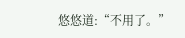悠悠道:“不用了。”